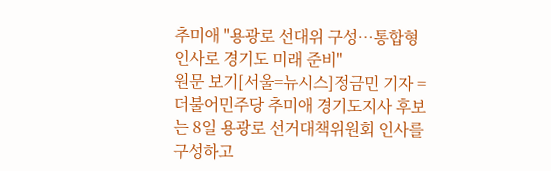추미애 "용광로 선대위 구성…통합형 인사로 경기도 미래 준비"
원문 보기[서울=뉴시스]정금민 기자 = 더불어민주당 추미애 경기도지사 후보는 8일 용광로 선거대책위원회 인사를 구성하고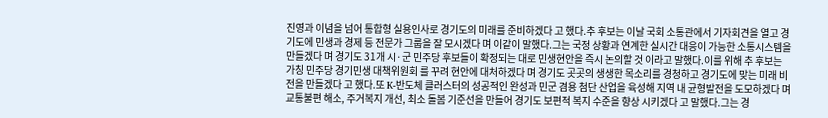진영과 이념을 넘어 통합형 실용인사로 경기도의 미래를 준비하겠다 고 했다.추 후보는 이날 국회 소통관에서 기자회견을 열고 경기도에 민생과 경제 등 전문가 그룹을 잘 모시겠다 며 이같이 말했다.그는 국정 상황과 연계한 실시간 대응이 가능한 소통시스템을 만들겠다 며 경기도 31개 시·군 민주당 후보들이 확정되는 대로 민생현안을 즉시 논의할 것 이라고 말했다.이를 위해 추 후보는 가칭 민주당 경기민생 대책위원회 를 꾸려 현안에 대처하겠다 며 경기도 곳곳의 생생한 목소리를 경청하고 경기도에 맞는 미래 비전을 만들겠다 고 했다.또 K-반도체 클러스터의 성공적인 완성과 민군 겸용 첨단 산업을 육성해 지역 내 균형발전을 도모하겠다 며 교통불편 해소, 주거복지 개선, 최소 돌봄 기준선을 만들어 경기도 보편적 복지 수준을 향상 시키겠다 고 말했다.그는 경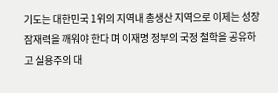기도는 대한민국 1위의 지역내 총생산 지역으로 이제는 성장 잠재력을 깨워야 한다 며 이재명 정부의 국정 철학을 공유하고 실용주의 대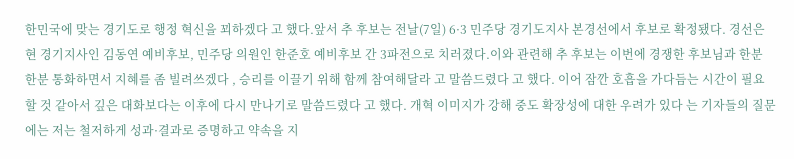한민국에 맞는 경기도로 행정 혁신을 꾀하겠다 고 했다.앞서 추 후보는 전날(7일) 6·3 민주당 경기도지사 본경선에서 후보로 확정됐다. 경선은 현 경기지사인 김동연 예비후보, 민주당 의원인 한준호 예비후보 간 3파전으로 치러졌다.이와 관련해 추 후보는 이번에 경쟁한 후보님과 한분 한분 통화하면서 지혜를 좀 빌려쓰겠다 , 승리를 이끌기 위해 함께 참여해달라 고 말씀드렸다 고 했다. 이어 잠깐 호흡을 가다듬는 시간이 필요할 것 같아서 깊은 대화보다는 이후에 다시 만나기로 말씀드렸다 고 했다. 개혁 이미지가 강해 중도 확장성에 대한 우려가 있다 는 기자들의 질문에는 저는 철저하게 성과·결과로 증명하고 약속을 지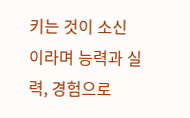키는 것이 소신 이라며 능력과 실력, 경험으로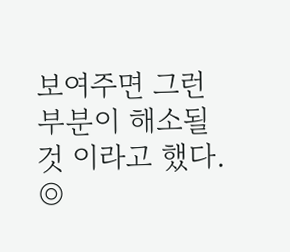보여주면 그런 부분이 해소될 것 이라고 했다. ◎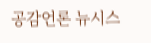공감언론 뉴시스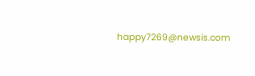happy7269@newsis.com